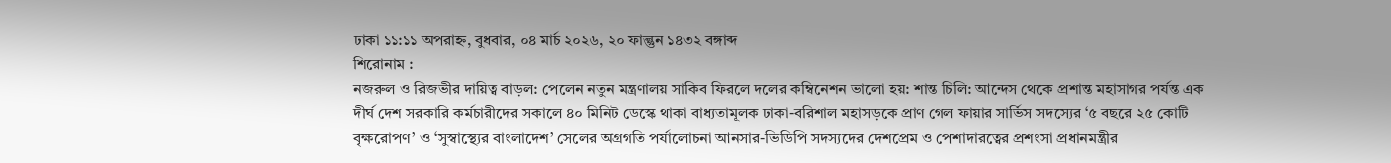ঢাকা ১১:১১ অপরাহ্ন, বুধবার, ০৪ মার্চ ২০২৬, ২০ ফাল্গুন ১৪৩২ বঙ্গাব্দ
শিরোনাম :
নজরুল ও রিজভীর দায়িত্ব বাড়ল: পেলেন নতুন মন্ত্রণালয় সাকিব ফিরলে দলের কম্বিনেশন ভালো হয়: শান্ত চিলি: আন্দেস থেকে প্রশান্ত মহাসাগর পর্যন্ত এক দীর্ঘ দেশ সরকারি কর্মচারীদের সকালে ৪০ মিনিট ডেস্কে থাকা বাধ্যতামূলক ঢাকা-বরিশাল মহাসড়কে প্রাণ গেল ফায়ার সার্ভিস সদস্যের ‘৫ বছরে ২৫ কোটি বৃক্ষরোপণ’ ও ‘সুস্বাস্থ্যের বাংলাদেশ’ সেলের অগ্রগতি পর্যালোচনা আনসার-ভিডিপি সদস্যদের দেশপ্রেম ও পেশাদারত্বের প্রশংসা প্রধানমন্ত্রীর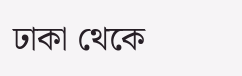ঢাকা থেকে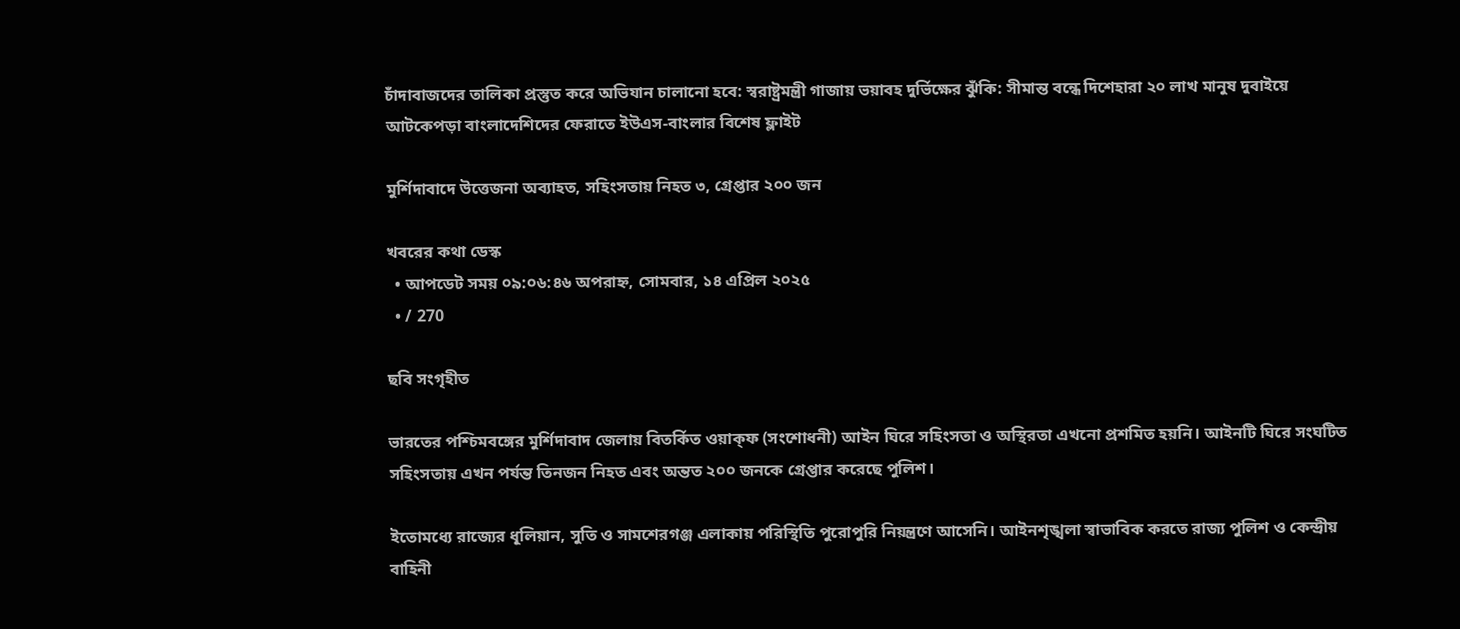চাঁদাবাজদের তালিকা প্রস্তুত করে অভিযান চালানো হবে: স্বরাষ্ট্রমন্ত্রী গাজায় ভয়াবহ দুর্ভিক্ষের ঝুঁকি: সীমান্ত বন্ধে দিশেহারা ২০ লাখ মানুষ দুবাইয়ে আটকেপড়া বাংলাদেশিদের ফেরাতে ইউএস-বাংলার বিশেষ ফ্লাইট

মুর্শিদাবাদে উত্তেজনা অব্যাহত, সহিংসতায় নিহত ৩, গ্রেপ্তার ২০০ জন

খবরের কথা ডেস্ক
  • আপডেট সময় ০৯:০৬:৪৬ অপরাহ্ন, সোমবার, ১৪ এপ্রিল ২০২৫
  • / 270

ছবি সংগৃহীত

ভারতের পশ্চিমবঙ্গের মুর্শিদাবাদ জেলায় বিতর্কিত ওয়াক্‌ফ (সংশোধনী) আইন ঘিরে সহিংসতা ও অস্থিরতা এখনো প্রশমিত হয়নি। আইনটি ঘিরে সংঘটিত সহিংসতায় এখন পর্যন্ত তিনজন নিহত এবং অন্তত ২০০ জনকে গ্রেপ্তার করেছে পুলিশ।

ইতোমধ্যে রাজ্যের ধূলিয়ান, সুতি ও সামশেরগঞ্জ এলাকায় পরিস্থিতি পুরোপুরি নিয়ন্ত্রণে আসেনি। আইনশৃঙ্খলা স্বাভাবিক করতে রাজ্য পুলিশ ও কেন্দ্রীয় বাহিনী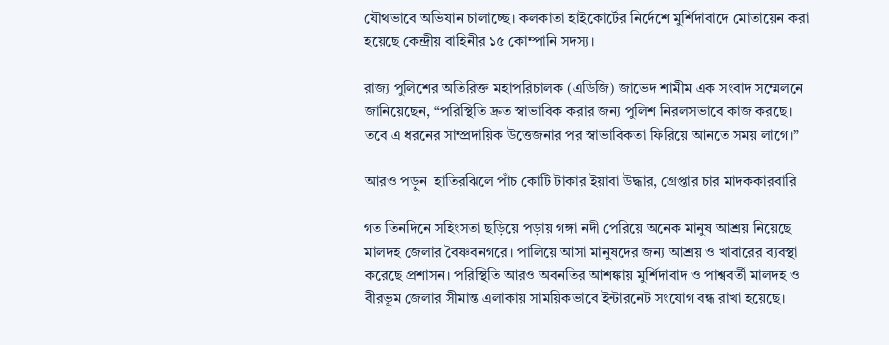যৌথভাবে অভিযান চালাচ্ছে। কলকাতা হাইকোর্টের নির্দেশে মুর্শিদাবাদে মোতায়েন করা হয়েছে কেন্দ্রীয় বাহিনীর ১৫ কোম্পানি সদস্য।

রাজ্য পুলিশের অতিরিক্ত মহাপরিচালক (এডিজি) জাভেদ শামীম এক সংবাদ সম্মেলনে জানিয়েছেন, “পরিস্থিতি দ্রুত স্বাভাবিক করার জন্য পুলিশ নিরলসভাবে কাজ করছে। তবে এ ধরনের সাম্প্রদায়িক উত্তেজনার পর স্বাভাবিকতা ফিরিয়ে আনতে সময় লাগে।”

আরও পড়ুন  হাতিরঝিলে পাঁচ কোটি টাকার ইয়াবা উদ্ধার, গ্রেপ্তার চার মাদককারবারি

গত তিনদিনে সহিংসতা ছড়িয়ে পড়ায় গঙ্গা নদী পেরিয়ে অনেক মানুষ আশ্রয় নিয়েছে মালদহ জেলার বৈষ্ণবনগরে। পালিয়ে আসা মানুষদের জন্য আশ্রয় ও খাবারের ব্যবস্থা করেছে প্রশাসন। পরিস্থিতি আরও অবনতির আশঙ্কায় মুর্শিদাবাদ ও পাশ্ববর্তী মালদহ ও বীরভূম জেলার সীমান্ত এলাকায় সাময়িকভাবে ইন্টারনেট সংযোগ বন্ধ রাখা হয়েছে।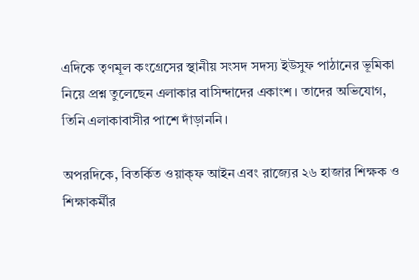এদিকে তৃণমূল কংগ্রেসের স্থানীয় সংসদ সদস্য ইউসুফ পাঠানের ভূমিকা নিয়ে প্রশ্ন তুলেছেন এলাকার বাসিন্দাদের একাংশ। তাদের অভিযোগ, তিনি এলাকাবাসীর পাশে দাঁড়াননি।

অপরদিকে, বিতর্কিত ওয়াক্‌ফ আইন এবং রাজ্যের ২৬ হাজার শিক্ষক ও শিক্ষাকর্মীর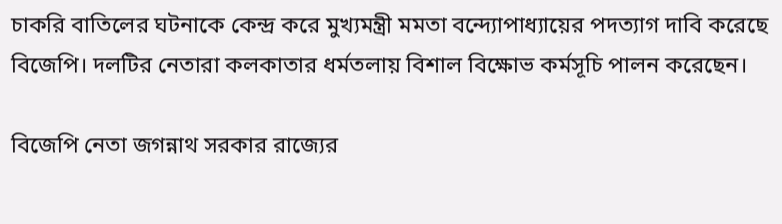চাকরি বাতিলের ঘটনাকে কেন্দ্র করে মুখ্যমন্ত্রী মমতা বন্দ্যোপাধ্যায়ের পদত্যাগ দাবি করেছে বিজেপি। দলটির নেতারা কলকাতার ধর্মতলায় বিশাল বিক্ষোভ কর্মসূচি পালন করেছেন।

বিজেপি নেতা জগন্নাথ সরকার রাজ্যের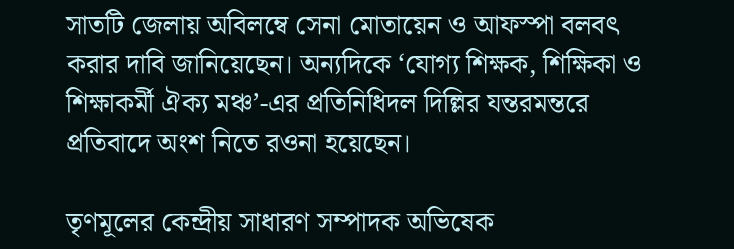সাতটি জেলায় অবিলম্বে সেনা মোতায়েন ও আফস্পা বলবৎ করার দাবি জানিয়েছেন। অন্যদিকে ‘যোগ্য শিক্ষক, শিক্ষিকা ও শিক্ষাকর্মী ঐক্য মঞ্চ’-এর প্রতিনিধিদল দিল্লির যন্তরমন্তরে প্রতিবাদে অংশ নিতে রওনা হয়েছেন।

তৃণমূলের কেন্দ্রীয় সাধারণ সম্পাদক অভিষেক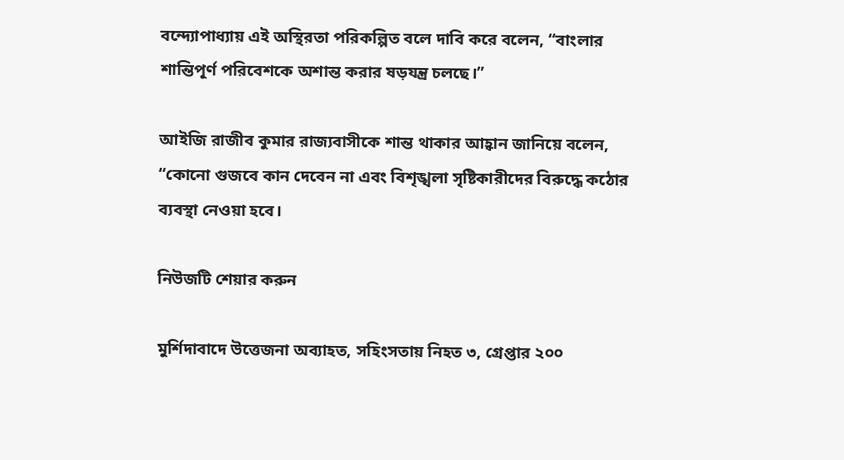বন্দ্যোপাধ্যায় এই অস্থিরতা পরিকল্পিত বলে দাবি করে বলেন, “বাংলার শান্তিপূর্ণ পরিবেশকে অশান্ত করার ষড়যন্ত্র চলছে।”

আইজি রাজীব কুমার রাজ্যবাসীকে শান্ত থাকার আহ্বান জানিয়ে বলেন, “কোনো গুজবে কান দেবেন না এবং বিশৃঙ্খলা সৃষ্টিকারীদের বিরুদ্ধে কঠোর ব্যবস্থা নেওয়া হবে।

নিউজটি শেয়ার করুন

মুর্শিদাবাদে উত্তেজনা অব্যাহত, সহিংসতায় নিহত ৩, গ্রেপ্তার ২০০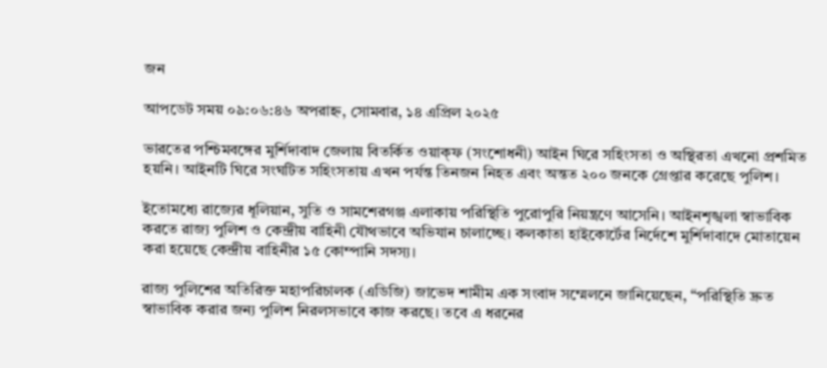জন

আপডেট সময় ০৯:০৬:৪৬ অপরাহ্ন, সোমবার, ১৪ এপ্রিল ২০২৫

ভারতের পশ্চিমবঙ্গের মুর্শিদাবাদ জেলায় বিতর্কিত ওয়াক্‌ফ (সংশোধনী) আইন ঘিরে সহিংসতা ও অস্থিরতা এখনো প্রশমিত হয়নি। আইনটি ঘিরে সংঘটিত সহিংসতায় এখন পর্যন্ত তিনজন নিহত এবং অন্তত ২০০ জনকে গ্রেপ্তার করেছে পুলিশ।

ইতোমধ্যে রাজ্যের ধূলিয়ান, সুতি ও সামশেরগঞ্জ এলাকায় পরিস্থিতি পুরোপুরি নিয়ন্ত্রণে আসেনি। আইনশৃঙ্খলা স্বাভাবিক করতে রাজ্য পুলিশ ও কেন্দ্রীয় বাহিনী যৌথভাবে অভিযান চালাচ্ছে। কলকাতা হাইকোর্টের নির্দেশে মুর্শিদাবাদে মোতায়েন করা হয়েছে কেন্দ্রীয় বাহিনীর ১৫ কোম্পানি সদস্য।

রাজ্য পুলিশের অতিরিক্ত মহাপরিচালক (এডিজি) জাভেদ শামীম এক সংবাদ সম্মেলনে জানিয়েছেন, “পরিস্থিতি দ্রুত স্বাভাবিক করার জন্য পুলিশ নিরলসভাবে কাজ করছে। তবে এ ধরনের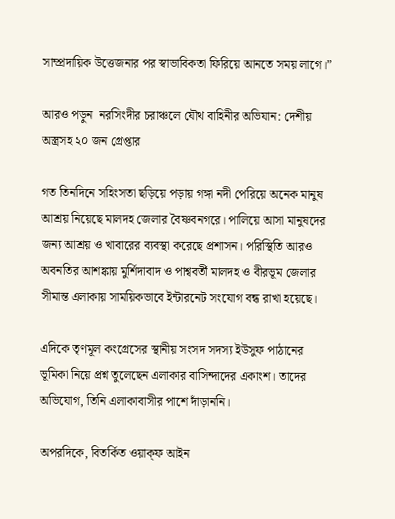সাম্প্রদায়িক উত্তেজনার পর স্বাভাবিকতা ফিরিয়ে আনতে সময় লাগে।”

আরও পড়ুন  নরসিংদীর চরাঞ্চলে যৌথ বাহিনীর অভিযান: দেশীয় অস্ত্রসহ ২০ জন গ্রেপ্তার

গত তিনদিনে সহিংসতা ছড়িয়ে পড়ায় গঙ্গা নদী পেরিয়ে অনেক মানুষ আশ্রয় নিয়েছে মালদহ জেলার বৈষ্ণবনগরে। পালিয়ে আসা মানুষদের জন্য আশ্রয় ও খাবারের ব্যবস্থা করেছে প্রশাসন। পরিস্থিতি আরও অবনতির আশঙ্কায় মুর্শিদাবাদ ও পাশ্ববর্তী মালদহ ও বীরভূম জেলার সীমান্ত এলাকায় সাময়িকভাবে ইন্টারনেট সংযোগ বন্ধ রাখা হয়েছে।

এদিকে তৃণমূল কংগ্রেসের স্থানীয় সংসদ সদস্য ইউসুফ পাঠানের ভূমিকা নিয়ে প্রশ্ন তুলেছেন এলাকার বাসিন্দাদের একাংশ। তাদের অভিযোগ, তিনি এলাকাবাসীর পাশে দাঁড়াননি।

অপরদিকে, বিতর্কিত ওয়াক্‌ফ আইন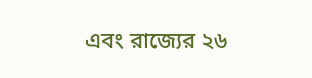এবং রাজ্যের ২৬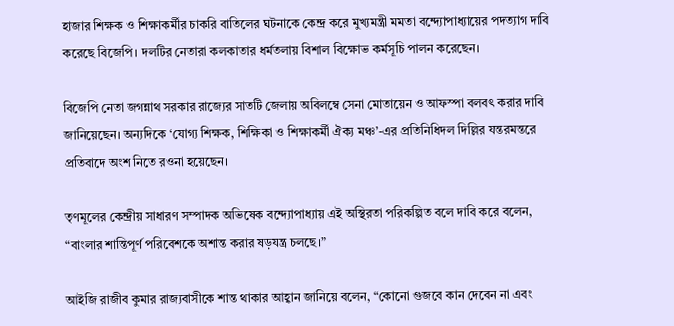হাজার শিক্ষক ও শিক্ষাকর্মীর চাকরি বাতিলের ঘটনাকে কেন্দ্র করে মুখ্যমন্ত্রী মমতা বন্দ্যোপাধ্যায়ের পদত্যাগ দাবি করেছে বিজেপি। দলটির নেতারা কলকাতার ধর্মতলায় বিশাল বিক্ষোভ কর্মসূচি পালন করেছেন।

বিজেপি নেতা জগন্নাথ সরকার রাজ্যের সাতটি জেলায় অবিলম্বে সেনা মোতায়েন ও আফস্পা বলবৎ করার দাবি জানিয়েছেন। অন্যদিকে ‘যোগ্য শিক্ষক, শিক্ষিকা ও শিক্ষাকর্মী ঐক্য মঞ্চ’-এর প্রতিনিধিদল দিল্লির যন্তরমন্তরে প্রতিবাদে অংশ নিতে রওনা হয়েছেন।

তৃণমূলের কেন্দ্রীয় সাধারণ সম্পাদক অভিষেক বন্দ্যোপাধ্যায় এই অস্থিরতা পরিকল্পিত বলে দাবি করে বলেন, “বাংলার শান্তিপূর্ণ পরিবেশকে অশান্ত করার ষড়যন্ত্র চলছে।”

আইজি রাজীব কুমার রাজ্যবাসীকে শান্ত থাকার আহ্বান জানিয়ে বলেন, “কোনো গুজবে কান দেবেন না এবং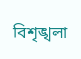বিশৃঙ্খলা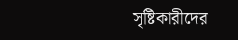সৃষ্টিকারীদের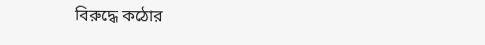বিরুদ্ধে কঠোর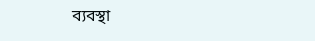ব্যবস্থা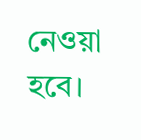নেওয়া হবে।